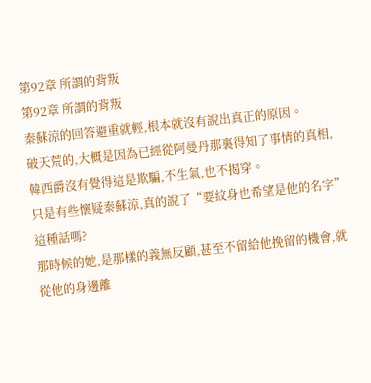第92章 所謂的背叛
第92章 所謂的背叛
秦蘇涼的回答避重就輕,根本就沒有說出真正的原因。
破天荒的,大概是因為已經從阿曼丹那裏得知了事情的真相,韓西爵沒有覺得這是欺騙,不生氣,也不揭穿。
只是有些懷疑秦蘇涼,真的說了“要紋身也希望是他的名字”這種話嗎?
那時候的她,是那樣的義無反顧,甚至不留給他挽留的機會,就從他的身邊離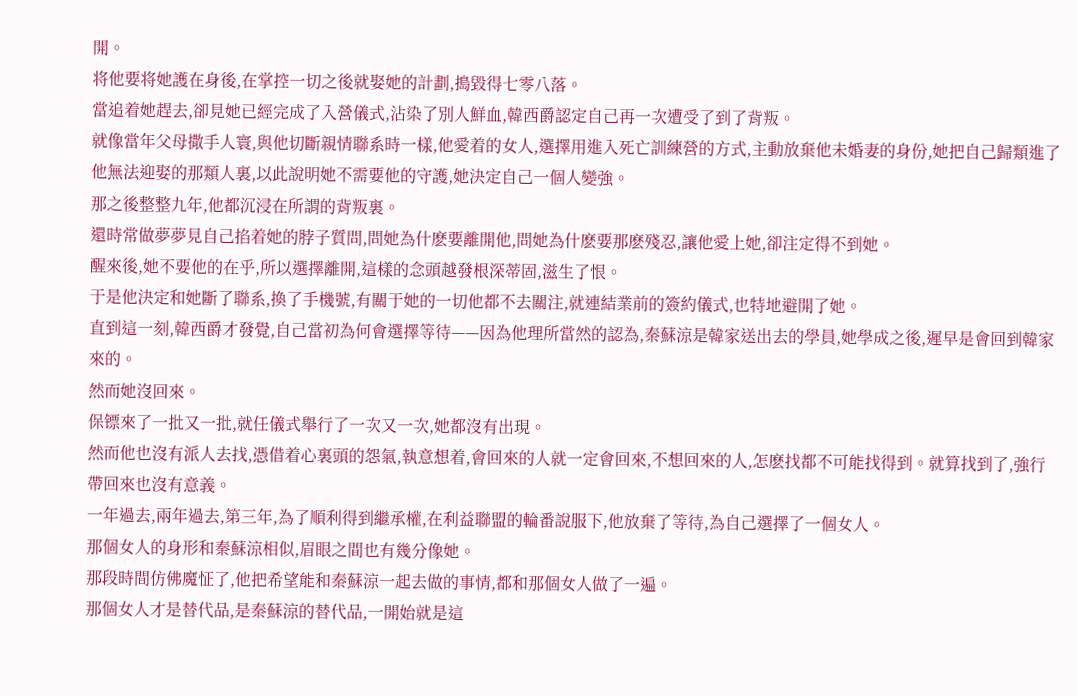開。
将他要将她護在身後,在掌控一切之後就娶她的計劃,搗毀得七零八落。
當追着她趕去,卻見她已經完成了入營儀式,沾染了別人鮮血,韓西爵認定自己再一次遭受了到了背叛。
就像當年父母撒手人寰,與他切斷親情聯系時一樣,他愛着的女人,選擇用進入死亡訓練營的方式,主動放棄他未婚妻的身份,她把自己歸類進了他無法迎娶的那類人裏,以此說明她不需要他的守護,她決定自己一個人變強。
那之後整整九年,他都沉浸在所謂的背叛裏。
還時常做夢夢見自己掐着她的脖子質問,問她為什麽要離開他,問她為什麽要那麽殘忍,讓他愛上她,卻注定得不到她。
醒來後,她不要他的在乎,所以選擇離開,這樣的念頭越發根深蒂固,滋生了恨。
于是他決定和她斷了聯系,換了手機號,有關于她的一切他都不去關注,就連結業前的簽約儀式,也特地避開了她。
直到這一刻,韓西爵才發覺,自己當初為何會選擇等待——因為他理所當然的認為,秦蘇涼是韓家送出去的學員,她學成之後,遲早是會回到韓家來的。
然而她沒回來。
保镖來了一批又一批,就任儀式舉行了一次又一次,她都沒有出現。
然而他也沒有派人去找,憑借着心裏頭的怨氣,執意想着,會回來的人就一定會回來,不想回來的人,怎麽找都不可能找得到。就算找到了,強行帶回來也沒有意義。
一年過去,兩年過去,第三年,為了順利得到繼承權,在利益聯盟的輪番說服下,他放棄了等待,為自己選擇了一個女人。
那個女人的身形和秦蘇涼相似,眉眼之間也有幾分像她。
那段時間仿佛魔怔了,他把希望能和秦蘇涼一起去做的事情,都和那個女人做了一遍。
那個女人才是替代品,是秦蘇涼的替代品,一開始就是這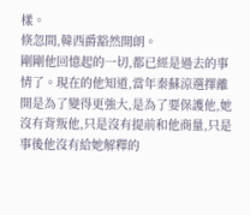樣。
倏忽間,韓西爵豁然開朗。
剛剛他回憶起的一切,都已經是過去的事情了。現在的他知道,當年秦蘇涼選擇離開是為了變得更強大,是為了要保護他,她沒有背叛他,只是沒有提前和他商量,只是事後他沒有給她解釋的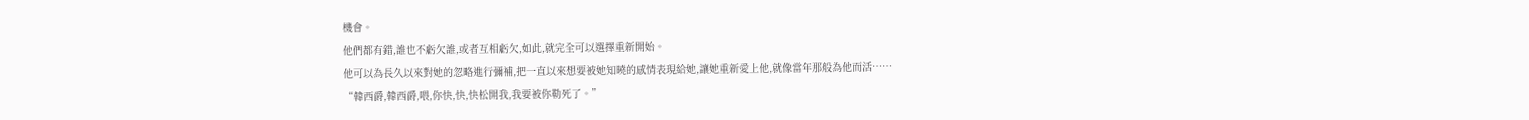機會。
他們都有錯,誰也不虧欠誰,或者互相虧欠,如此,就完全可以選擇重新開始。
他可以為長久以來對她的忽略進行彌補,把一直以來想要被她知曉的感情表現給她,讓她重新愛上他,就像當年那般為他而活……
“韓西爵,韓西爵,喂,你快,快,快松開我,我要被你勒死了。”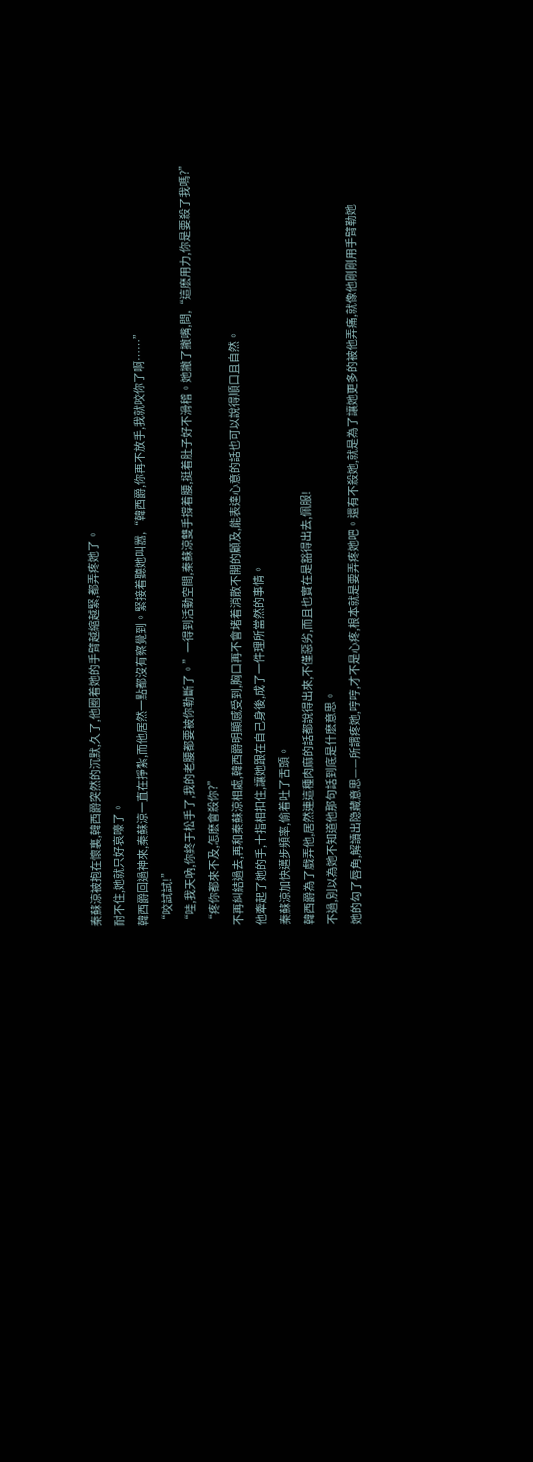秦蘇涼被抱在懷裏,韓西爵突然的沉默,久了,他圈着她的手臂越縮越緊,都弄疼她了。
耐不住,她就只好哀嚎了。
韓西爵回過神來,秦蘇涼一直在掙紮,而他居然一點都沒有察覺到。緊接着聽她叫嚣,“韓西爵,你再不放手,我就咬你了啊……”
“咬試試!”
“哇,我天吶,你終于松手了,我的老腰都要被你勒斷了。”一得到活動空間,秦蘇涼雙手撐着腰,挺着肚子好不滑稽。她撇了撇嘴,問,“這麽用力,你是要殺了我嗎?”
“疼你都來不及,怎麽會殺你?”
不再糾結過去,再和秦蘇涼相處,韓西爵明顯感受到,胸口再不會堵着消散不開的顧及,能表達心意的話也可以說得順口且自然。
他牽起了她的手,十指相扣住,讓她跟在自己身後,成了一件理所當然的事情。
秦蘇涼加快邁步頻率,偷着吐了舌頭。
韓西爵為了戲弄他,居然連這種肉麻的話都說得出來,不僅惡劣,而且也實在是豁得出去,佩服!
不過,別以為她不知道他那句話到底是什麽意思。
她的勾了唇角,解讀出隐藏意思——所謂疼她,哼哼,才不是心疼,根本就是要弄疼她吧。還有不殺她,就是為了讓她更多的被他弄痛,就像他剛剛用手臂勒她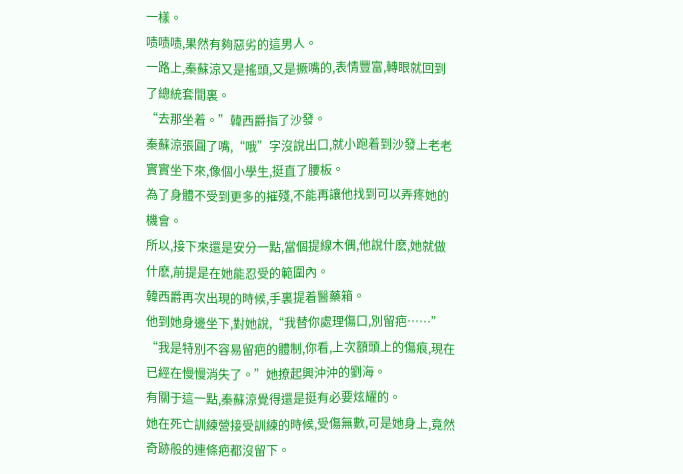一樣。
啧啧啧,果然有夠惡劣的這男人。
一路上,秦蘇涼又是搖頭,又是撅嘴的,表情豐富,轉眼就回到了總統套間裏。
“去那坐着。”韓西爵指了沙發。
秦蘇涼張圓了嘴,“哦”字沒說出口,就小跑着到沙發上老老實實坐下來,像個小學生,挺直了腰板。
為了身體不受到更多的摧殘,不能再讓他找到可以弄疼她的機會。
所以,接下來還是安分一點,當個提線木偶,他說什麽,她就做什麽,前提是在她能忍受的範圍內。
韓西爵再次出現的時候,手裏提着醫藥箱。
他到她身邊坐下,對她說,“我替你處理傷口,別留疤……”
“我是特別不容易留疤的體制,你看,上次額頭上的傷痕,現在已經在慢慢消失了。”她撩起興沖沖的劉海。
有關于這一點,秦蘇涼覺得還是挺有必要炫耀的。
她在死亡訓練營接受訓練的時候,受傷無數,可是她身上,竟然奇跡般的連條疤都沒留下。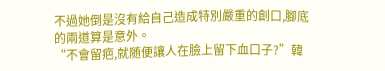不過她倒是沒有給自己造成特別嚴重的創口,腳底的兩道算是意外。
“不會留疤,就随便讓人在臉上留下血口子?”韓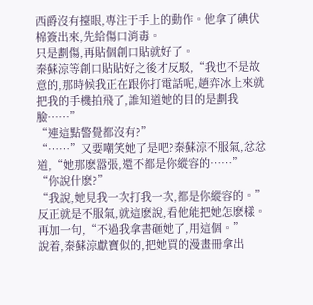西爵沒有擡眼,專注于手上的動作。他拿了碘伏棉簽出來,先給傷口消毒。
只是劃傷,再貼個創口貼就好了。
秦蘇涼等創口貼貼好之後才反駁,“我也不是故意的,那時候我正在跟你打電話呢,趙弈冰上來就把我的手機拍飛了,誰知道她的目的是劃我臉……”
“連這點警覺都沒有?”
“……”又要嘲笑她了是吧?秦蘇涼不服氣,忿忿道,“她那麽嚣張,還不都是你縱容的……”
“你說什麽?”
“我說,她見我一次打我一次,都是你縱容的。”反正就是不服氣,就這麽說,看他能把她怎麽樣。再加一句,“不過我拿書砸她了,用這個。”
說着,秦蘇涼獻寶似的,把她買的漫畫冊拿出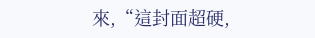來,“這封面超硬,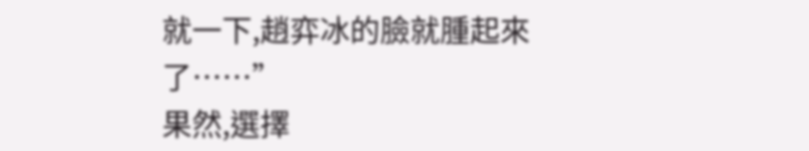就一下,趙弈冰的臉就腫起來了……”
果然,選擇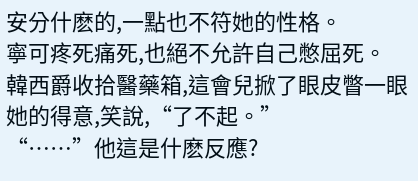安分什麽的,一點也不符她的性格。
寧可疼死痛死,也絕不允許自己憋屈死。
韓西爵收拾醫藥箱,這會兒掀了眼皮瞥一眼她的得意,笑說,“了不起。”
“……”他這是什麽反應?